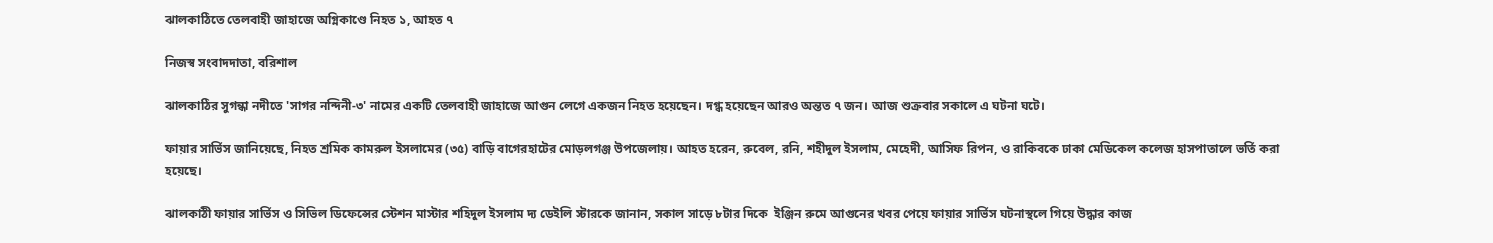ঝালকাঠিতে তেলবাহী জাহাজে অগ্নিকাণ্ডে নিহত ১, আহত ৭

নিজস্ব সংবাদদাতা, বরিশাল

ঝালকাঠির সুগন্ধা নদীতে 'সাগর নন্দিনী-৩' নামের একটি তেলবাহী জাহাজে আগুন লেগে একজন নিহত হয়েছেন। দগ্ধ হয়েছেন আরও অন্তত ৭ জন। আজ শুক্রবার সকালে এ ঘটনা ঘটে।

ফায়ার সার্ভিস জানিয়েছে, নিহত শ্রমিক কামরুল ইসলামের (৩৫) বাড়ি বাগেরহাটের মোড়লগঞ্জ উপজেলায়। আহত হরেন, রুবেল, রনি, শহীদুল ইসলাম, মেহেদী, আসিফ রিপন, ও রাকিবকে ঢাকা মেডিকেল কলেজ হাসপাতালে ভর্তি করা হয়েছে।

ঝালকাঠী ফায়ার সার্ভিস ও সিভিল ডিফেন্সের স্টেশন মাস্টার শহিদুল ইসলাম দ্য ডেইলি স্টারকে জানান, সকাল সাড়ে ৮টার দিকে  ইঞ্জিন রুমে আগুনের খবর পেয়ে ফায়ার সার্ভিস ঘটনাস্থলে গিয়ে উদ্ধার কাজ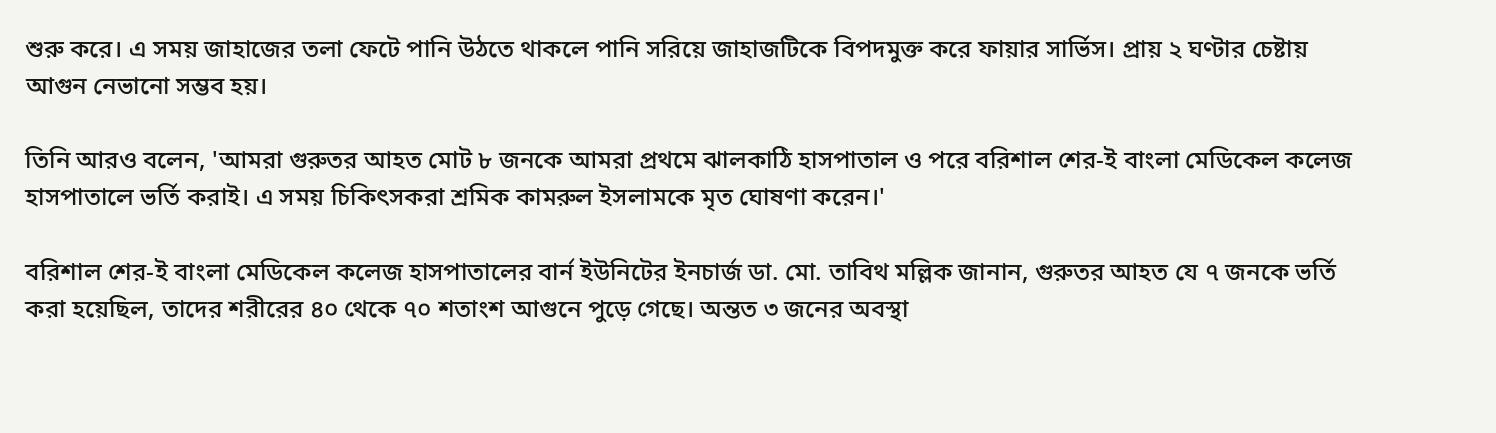শুরু করে। এ সময় জাহাজের তলা ফেটে পানি উঠতে থাকলে পানি সরিয়ে জাহাজটিকে বিপদমুক্ত করে ফায়ার সার্ভিস। প্রায় ২ ঘণ্টার চেষ্টায়  আগুন নেভানো সম্ভব হয়।

তিনি আরও বলেন, 'আমরা গুরুতর আহত মোট ৮ জনকে আমরা প্রথমে ঝালকাঠি হাসপাতাল ও পরে বরিশাল শের-ই বাংলা মেডিকেল কলেজ হাসপাতালে ভর্তি করাই। এ সময় চিকিৎসকরা শ্রমিক কামরুল ইসলামকে মৃত ঘোষণা করেন।'

বরিশাল শের-ই বাংলা মেডিকেল কলেজ হাসপাতালের বার্ন ইউনিটের ইনচার্জ ডা. মো. তাবিথ মল্লিক জানান, গুরুতর আহত যে ৭ জনকে ভর্তি করা হয়েছিল, তাদের শরীরের ৪০ থেকে ৭০ শতাংশ আগুনে পুড়ে গেছে। অন্তত ৩ জনের অবস্থা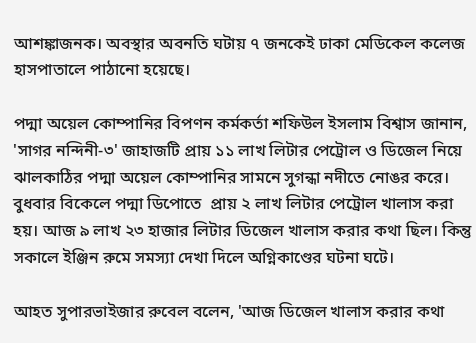আশঙ্কাজনক। অবস্থার অবনতি ঘটায় ৭ জনকেই ঢাকা মেডিকেল কলেজ হাসপাতালে পাঠানো হয়েছে।

পদ্মা অয়েল কোম্পানির বিপণন কর্মকর্তা শফিউল ইসলাম বিশ্বাস জানান, 'সাগর নন্দিনী-৩' জাহাজটি প্রায় ১১ লাখ লিটার পেট্রোল ও ডিজেল নিয়ে ঝালকাঠির পদ্মা অয়েল কোম্পানির সামনে সুগন্ধা নদীতে নোঙর করে। বুধবার বিকেলে পদ্মা ডিপোতে  প্রায় ২ লাখ লিটার পেট্রোল খালাস করা হয়। আজ ৯ লাখ ২৩ হাজার লিটার ডিজেল খালাস করার কথা ছিল। কিন্তু সকালে ইঞ্জিন রুমে সমস্যা দেখা দিলে অগ্নিকাণ্ডের ঘটনা ঘটে।

আহত সুপারভাইজার রুবেল বলেন, 'আজ ডিজেল খালাস করার কথা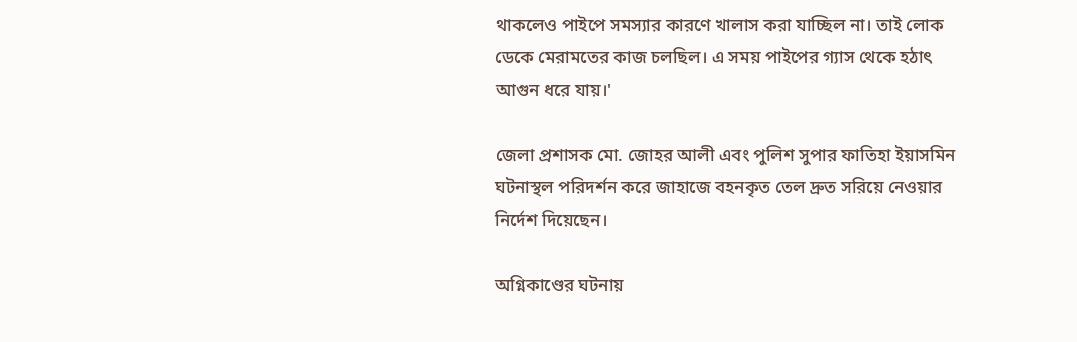থাকলেও পাইপে সমস্যার কারণে খালাস করা যাচ্ছিল না। তাই লোক ডেকে মেরামতের কাজ চলছিল। এ সময় পাইপের গ্যাস থেকে হঠাৎ আগুন ধরে যায়।'

জেলা প্রশাসক মো. জোহর আলী এবং পুলিশ সুপার ফাতিহা ইয়াসমিন ঘটনাস্থল পরিদর্শন করে জাহাজে বহনকৃত তেল দ্রুত সরিয়ে নেওয়ার নির্দেশ দিয়েছেন।

অগ্নিকাণ্ডের ঘটনায়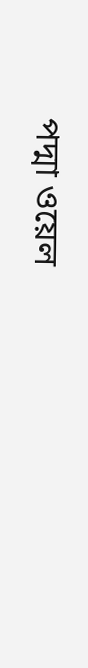পদ্মা ওয়েল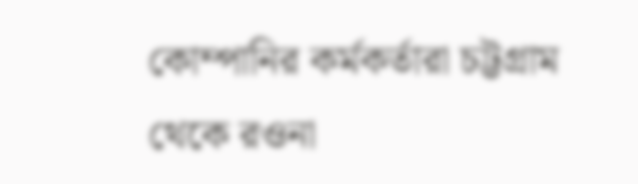কোম্পানির কর্মকর্তারা চট্টগ্রাম থেকে রওনা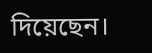দিয়েছেন।